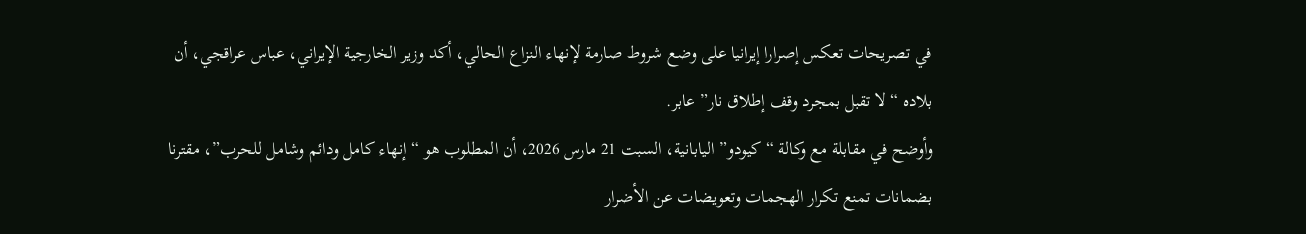في تصريحات تعكس إصرارا إيرانيا على وضع شروط صارمة لإنهاء النزاع الحالي، أكد وزير الخارجية الإيراني، عباس عراقجي، أن بلاده “لا تقبل بمجرد وقف إطلاق نار” عابر.
وأوضح في مقابلة مع وكالة “كيودو” اليابانية، السبت 21 مارس 2026، أن المطلوب هو “إنهاء كامل ودائم وشامل للحرب”، مقترنا بضمانات تمنع تكرار الهجمات وتعويضات عن الأضرار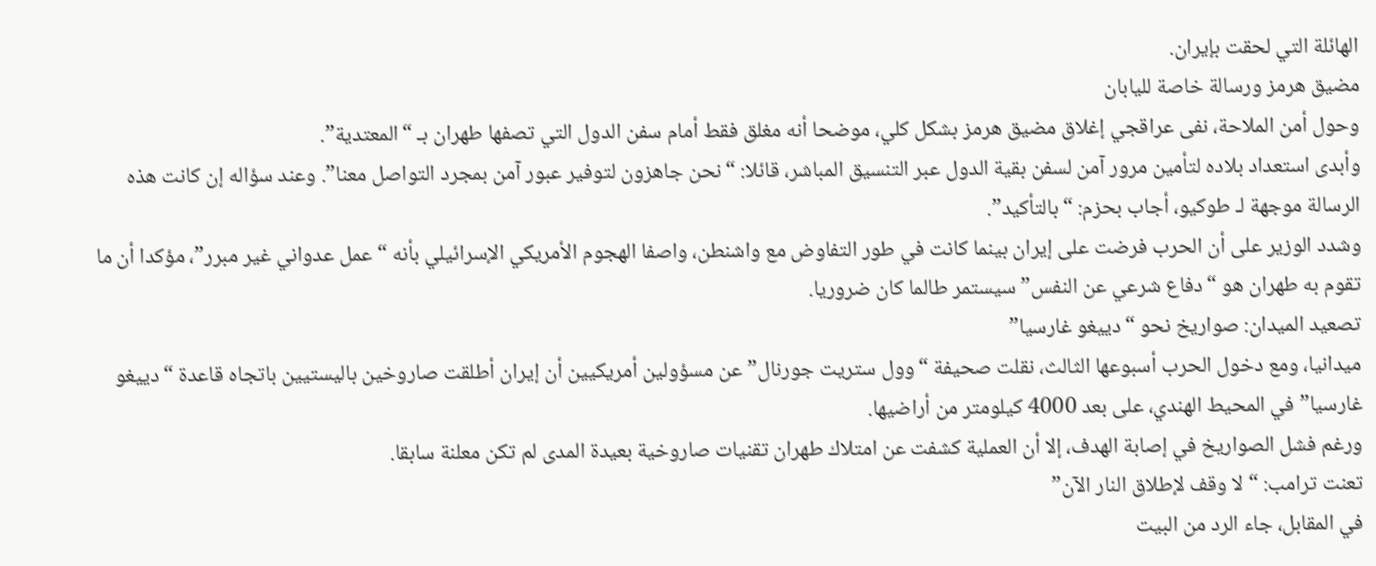الهائلة التي لحقت بإيران.
مضيق هرمز ورسالة خاصة لليابان
وحول أمن الملاحة، نفى عراقجي إغلاق مضيق هرمز بشكل كلي، موضحا أنه مغلق فقط أمام سفن الدول التي تصفها طهران بـ “المعتدية”.
وأبدى استعداد بلاده لتأمين مرور آمن لسفن بقية الدول عبر التنسيق المباشر، قائلا: “نحن جاهزون لتوفير عبور آمن بمجرد التواصل معنا”. وعند سؤاله إن كانت هذه الرسالة موجهة لـ طوكيو، أجاب بحزم: “بالتأكيد”.
وشدد الوزير على أن الحرب فرضت على إيران بينما كانت في طور التفاوض مع واشنطن، واصفا الهجوم الأمريكي الإسرائيلي بأنه “عمل عدواني غير مبرر”، مؤكدا أن ما تقوم به طهران هو “دفاع شرعي عن النفس” سيستمر طالما كان ضروريا.
تصعيد الميدان: صواريخ نحو “دييغو غارسيا”
ميدانيا، ومع دخول الحرب أسبوعها الثالث، نقلت صحيفة “وول ستريت جورنال” عن مسؤولين أمريكيين أن إيران أطلقت صاروخين باليستيين باتجاه قاعدة “دييغو غارسيا” في المحيط الهندي، على بعد 4000 كيلومتر من أراضيها.
ورغم فشل الصواريخ في إصابة الهدف، إلا أن العملية كشفت عن امتلاك طهران تقنيات صاروخية بعيدة المدى لم تكن معلنة سابقا.
تعنت ترامب: “لا وقف لإطلاق النار الآن”
في المقابل، جاء الرد من البيت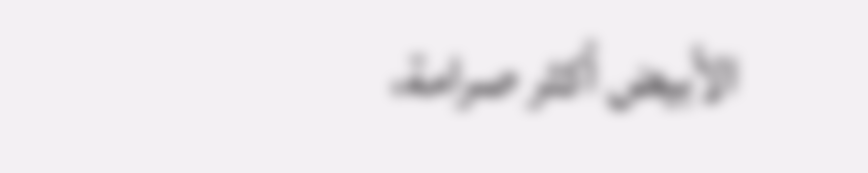الأبيض أكثر صرامة،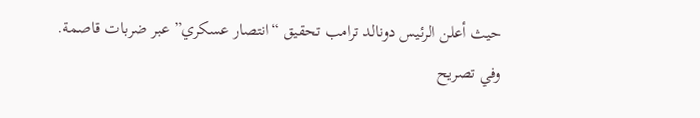حيث أعلن الرئيس دونالد ترامب تحقيق “انتصار عسكري” عبر ضربات قاصمة.
وفي تصريح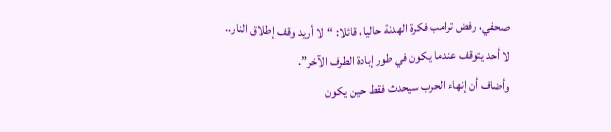صحفي، رفض ترامب فكرة الهدنة حاليا، قائلا: “لا أريد وقف إطلاق النار.. لا أحد يتوقف عندما يكون في طور إبادة الطرف الآخر”.
وأضاف أن إنهاء الحرب سيحدث فقط حين يكون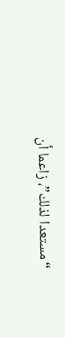“مستعدا لذلك”، زاعما أن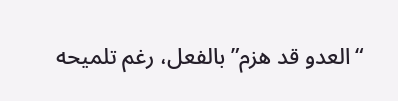“العدو قد هزم” بالفعل، رغم تلميحه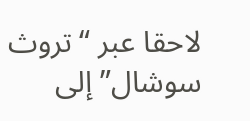لاحقا عبر “تروث سوشال” إلى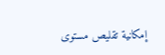إمكانية تقليص مستوى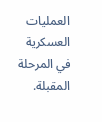العمليات العسكرية في المرحلة المقبلة.